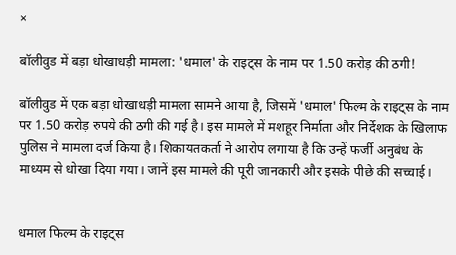×

बॉलीवुड में बड़ा धोखाधड़ी मामला: 'धमाल' के राइट्स के नाम पर 1.50 करोड़ की ठगी!

बॉलीवुड में एक बड़ा धोखाधड़ी मामला सामने आया है, जिसमें 'धमाल' फिल्म के राइट्स के नाम पर 1.50 करोड़ रुपये की ठगी की गई है। इस मामले में मशहूर निर्माता और निर्देशक के खिलाफ पुलिस ने मामला दर्ज किया है। शिकायतकर्ता ने आरोप लगाया है कि उन्हें फर्जी अनुबंध के माध्यम से धोखा दिया गया। जानें इस मामले की पूरी जानकारी और इसके पीछे की सच्चाई।


धमाल फिल्म के राइट्स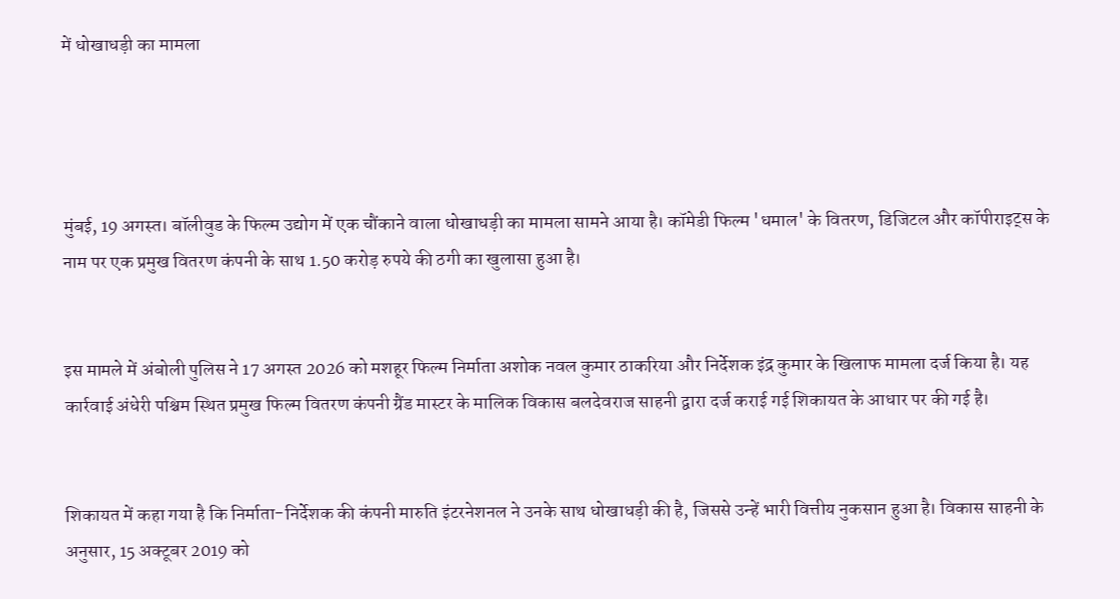में धोखाधड़ी का मामला




मुंबई, 19 अगस्त। बॉलीवुड के फिल्म उद्योग में एक चौंकाने वाला धोखाधड़ी का मामला सामने आया है। कॉमेडी फिल्म 'धमाल' के वितरण, डिजिटल और कॉपीराइट्स के नाम पर एक प्रमुख वितरण कंपनी के साथ 1.50 करोड़ रुपये की ठगी का खुलासा हुआ है।


इस मामले में अंबोली पुलिस ने 17 अगस्त 2026 को मशहूर फिल्म निर्माता अशोक नवल कुमार ठाकरिया और निर्देशक इंद्र कुमार के खिलाफ मामला दर्ज किया है। यह कार्रवाई अंधेरी पश्चिम स्थित प्रमुख फिल्म वितरण कंपनी ग्रैंड मास्टर के मालिक विकास बलदेवराज साहनी द्वारा दर्ज कराई गई शिकायत के आधार पर की गई है।


शिकायत में कहा गया है कि निर्माता-निर्देशक की कंपनी मारुति इंटरनेशनल ने उनके साथ धोखाधड़ी की है, जिससे उन्हें भारी वित्तीय नुकसान हुआ है। विकास साहनी के अनुसार, 15 अक्टूबर 2019 को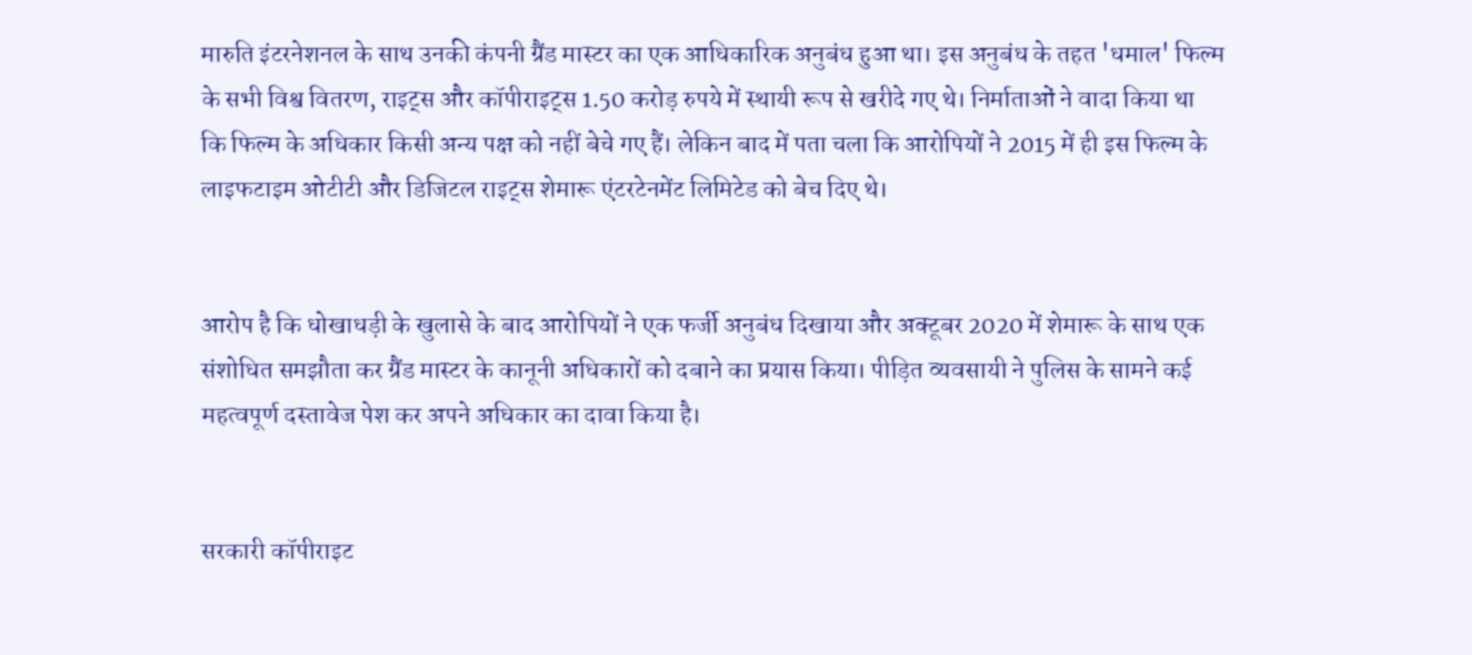मारुति इंटरनेशनल के साथ उनकी कंपनी ग्रैंड मास्टर का एक आधिकारिक अनुबंध हुआ था। इस अनुबंध के तहत 'धमाल' फिल्म के सभी विश्व वितरण, राइट्स और कॉपीराइट्स 1.50 करोड़ रुपये में स्थायी रूप से खरीदे गए थे। निर्माताओं ने वादा किया था कि फिल्म के अधिकार किसी अन्य पक्ष को नहीं बेचे गए हैं। लेकिन बाद में पता चला कि आरोपियों ने 2015 में ही इस फिल्म के लाइफटाइम ओटीटी और डिजिटल राइट्स शेमारू एंटरटेनमेंट लिमिटेड को बेच दिए थे।


आरोप है कि धोखाधड़ी के खुलासे के बाद आरोपियों ने एक फर्जी अनुबंध दिखाया और अक्टूबर 2020 में शेमारू के साथ एक संशोधित समझौता कर ग्रैंड मास्टर के कानूनी अधिकारों को दबाने का प्रयास किया। पीड़ित व्यवसायी ने पुलिस के सामने कई महत्वपूर्ण दस्तावेज पेश कर अपने अधिकार का दावा किया है।


सरकारी कॉपीराइट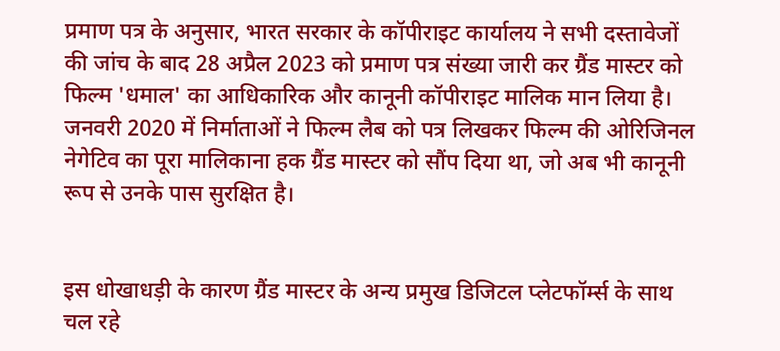प्रमाण पत्र के अनुसार, भारत सरकार के कॉपीराइट कार्यालय ने सभी दस्तावेजों की जांच के बाद 28 अप्रैल 2023 को प्रमाण पत्र संख्या जारी कर ग्रैंड मास्टर को फिल्म 'धमाल' का आधिकारिक और कानूनी कॉपीराइट मालिक मान लिया है। जनवरी 2020 में निर्माताओं ने फिल्म लैब को पत्र लिखकर फिल्म की ओरिजिनल नेगेटिव का पूरा मालिकाना हक ग्रैंड मास्टर को सौंप दिया था, जो अब भी कानूनी रूप से उनके पास सुरक्षित है।


इस धोखाधड़ी के कारण ग्रैंड मास्टर के अन्य प्रमुख डिजिटल प्लेटफॉर्म्स के साथ चल रहे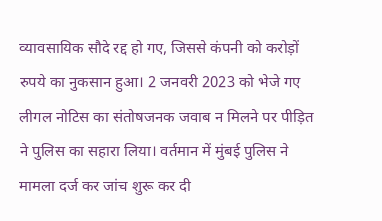व्यावसायिक सौदे रद्द हो गए, जिससे कंपनी को करोड़ों रुपये का नुकसान हुआ। 2 जनवरी 2023 को भेजे गए लीगल नोटिस का संतोषजनक जवाब न मिलने पर पीड़ित ने पुलिस का सहारा लिया। वर्तमान में मुंबई पुलिस ने मामला दर्ज कर जांच शुरू कर दी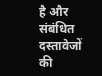है और संबंधित दस्तावेजों की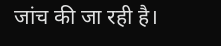जांच की जा रही है।